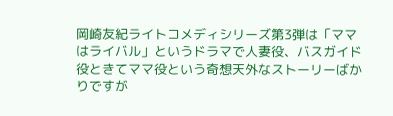岡崎友紀ライトコメディシリーズ第3弾は「ママはライバル」というドラマで人妻役、バスガイド役ときてママ役という奇想天外なストーリーばかりですが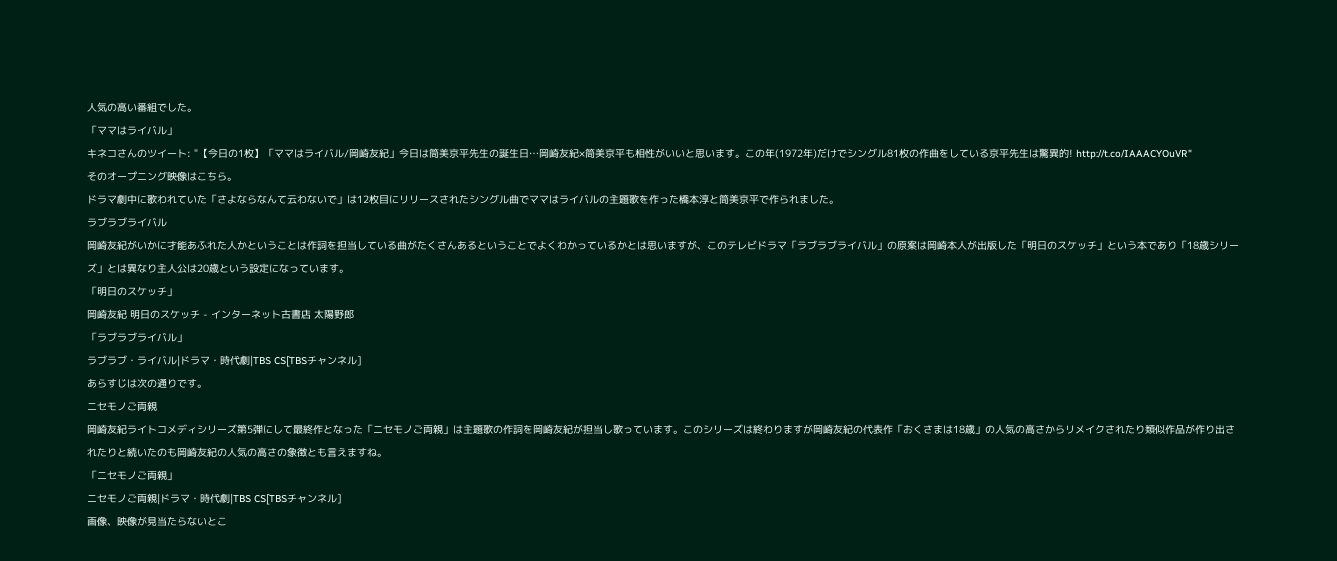人気の高い番組でした。
「ママはライバル」
キネコさんのツイート: "【今日の1枚】「ママはライバル/岡崎友紀」今日は筒美京平先生の誕生日…岡崎友紀×筒美京平も相性がいいと思います。この年(1972年)だけでシングル81枚の作曲をしている京平先生は驚異的! http://t.co/IAAACYOuVR"
そのオープニング映像はこちら。
ドラマ劇中に歌われていた「さよならなんて云わないで」は12枚目にリリースされたシングル曲でママはライバルの主題歌を作った橋本淳と筒美京平で作られました。
ラブラブライバル
岡崎友紀がいかに才能あふれた人かということは作詞を担当している曲がたくさんあるということでよくわかっているかとは思いますが、このテレビドラマ「ラブラブライバル」の原案は岡崎本人が出版した「明日のスケッチ」という本であり「18歳シリーズ」とは異なり主人公は20歳という設定になっています。
「明日のスケッチ」
岡崎友紀 明日のスケッチ - インターネット古書店 太陽野郎
「ラブラブライバル」
ラブラブ・ライバル|ドラマ・時代劇|TBS CS[TBSチャンネル]
あらすじは次の通りです。
ニセモノご両親
岡崎友紀ライトコメディシリーズ第5弾にして最終作となった「ニセモノご両親」は主題歌の作詞を岡崎友紀が担当し歌っています。このシリーズは終わりますが岡崎友紀の代表作「おくさまは18歳」の人気の高さからリメイクされたり類似作品が作り出されたりと続いたのも岡崎友紀の人気の高さの象徴とも言えますね。
「ニセモノご両親」
ニセモノご両親|ドラマ・時代劇|TBS CS[TBSチャンネル]
画像、映像が見当たらないとこ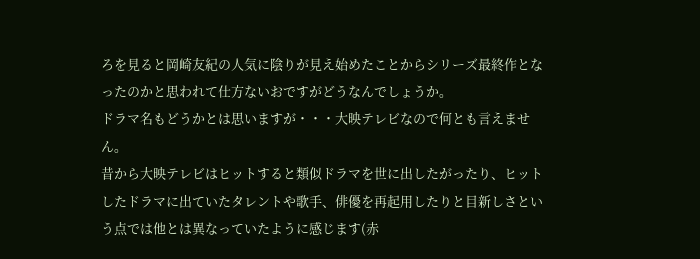ろを見ると岡崎友紀の人気に陰りが見え始めたことからシリーズ最終作となったのかと思われて仕方ないおですがどうなんでしょうか。
ドラマ名もどうかとは思いますが・・・大映テレビなので何とも言えません。
昔から大映テレビはヒットすると類似ドラマを世に出したがったり、ヒットしたドラマに出ていたタレントや歌手、俳優を再起用したりと目新しさという点では他とは異なっていたように感じます(赤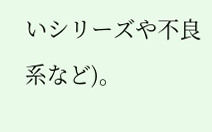いシリーズや不良系など)。